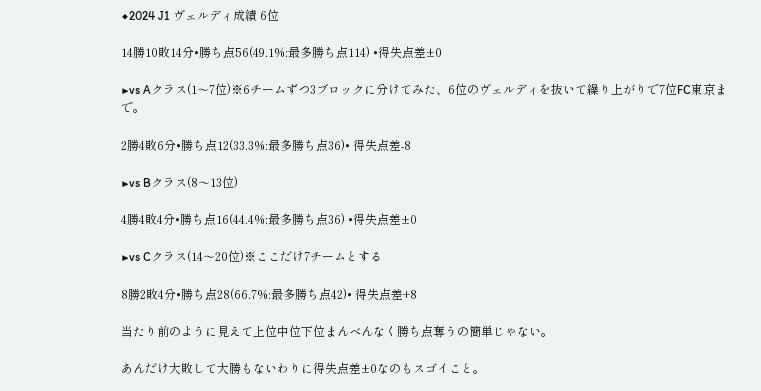◆2024 J1 ヴェルディ成績 6位

14勝10敗14分•勝ち点56(49.1%:最多勝ち点114) •得失点差±0

▶vs Aクラス(1〜7位)※6チームずつ3ブロックに分けてみた、6位のヴェルディを抜いて繰り上がりで7位FC東京まで。

2勝4敗6分•勝ち点12(33.3%:最多勝ち点36)• 得失点差-8

▶vs Bクラス(8〜13位)

4勝4敗4分•勝ち点16(44.4%:最多勝ち点36) •得失点差±0

▶vs Cクラス(14〜20位)※ここだけ7チームとする

8勝2敗4分•勝ち点28(66.7%:最多勝ち点42)• 得失点差+8

当たり前のように見えて上位中位下位まんべんなく勝ち点奪うの簡単じゃない。

あんだけ大敗して大勝もないわりに得失点差±0なのもスゴイこと。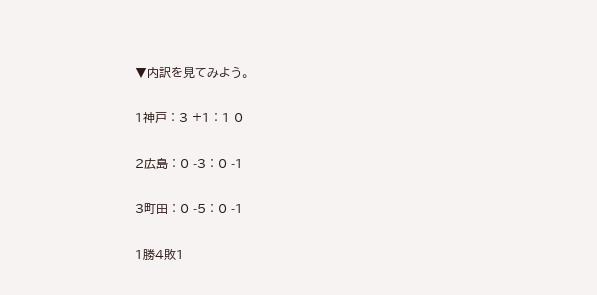▼内訳を見てみよう。

1神戸∶3 +1∶1 0

2広島∶0 -3∶0 -1

3町田∶0 -5∶0 -1

1勝4敗1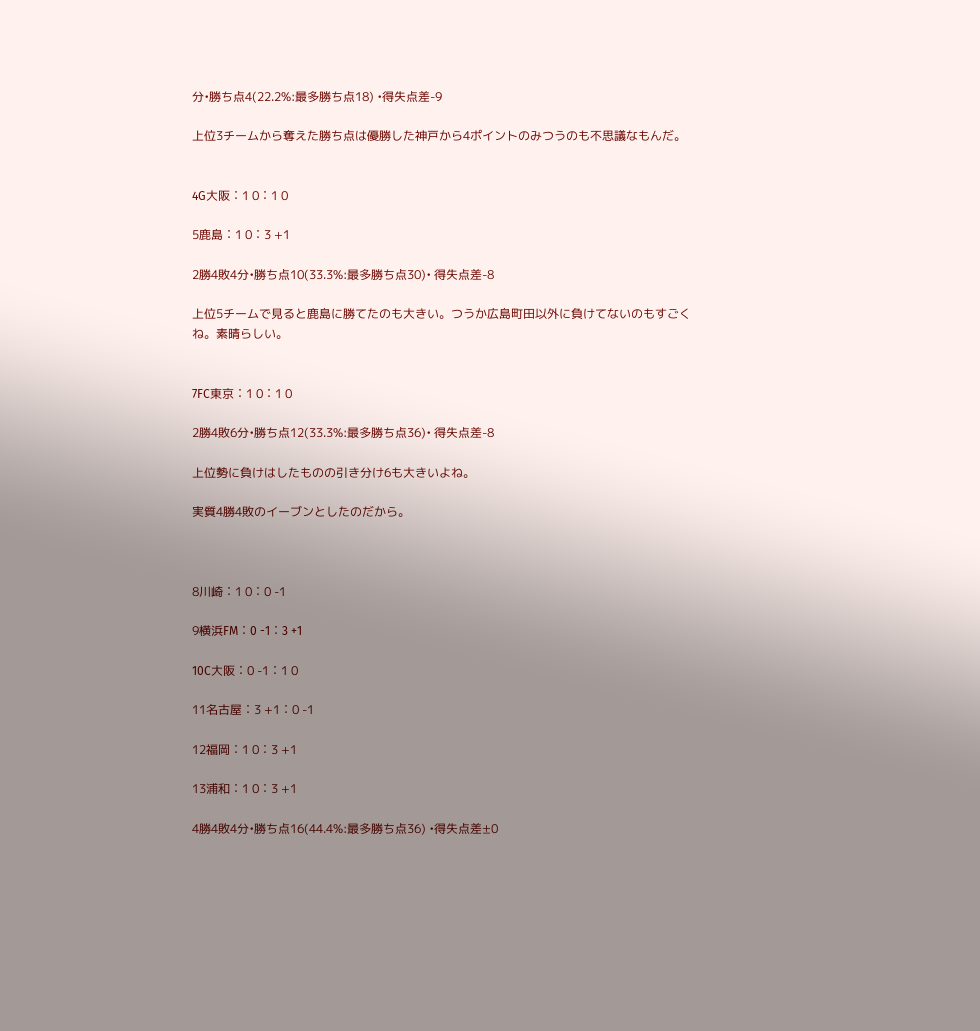分•勝ち点4(22.2%:最多勝ち点18) •得失点差-9

上位3チームから奪えた勝ち点は優勝した神戸から4ポイントのみつうのも不思議なもんだ。


4G大阪∶1 0∶1 0

5鹿島∶1 0∶3 +1

2勝4敗4分•勝ち点10(33.3%:最多勝ち点30)• 得失点差-8

上位5チームで見ると鹿島に勝てたのも大きい。つうか広島町田以外に負けてないのもすごくね。素晴らしい。


7FC東京∶1 0∶1 0

2勝4敗6分•勝ち点12(33.3%:最多勝ち点36)• 得失点差-8

上位勢に負けはしたものの引き分け6も大きいよね。

実質4勝4敗のイーブンとしたのだから。



8川崎∶1 0∶0 -1

9横浜FM∶0 -1∶3 +1

10C大阪∶0 -1∶1 0

11名古屋∶3 +1∶0 -1

12福岡∶1 0∶3 +1

13浦和∶1 0∶3 +1

4勝4敗4分•勝ち点16(44.4%:最多勝ち点36) •得失点差±0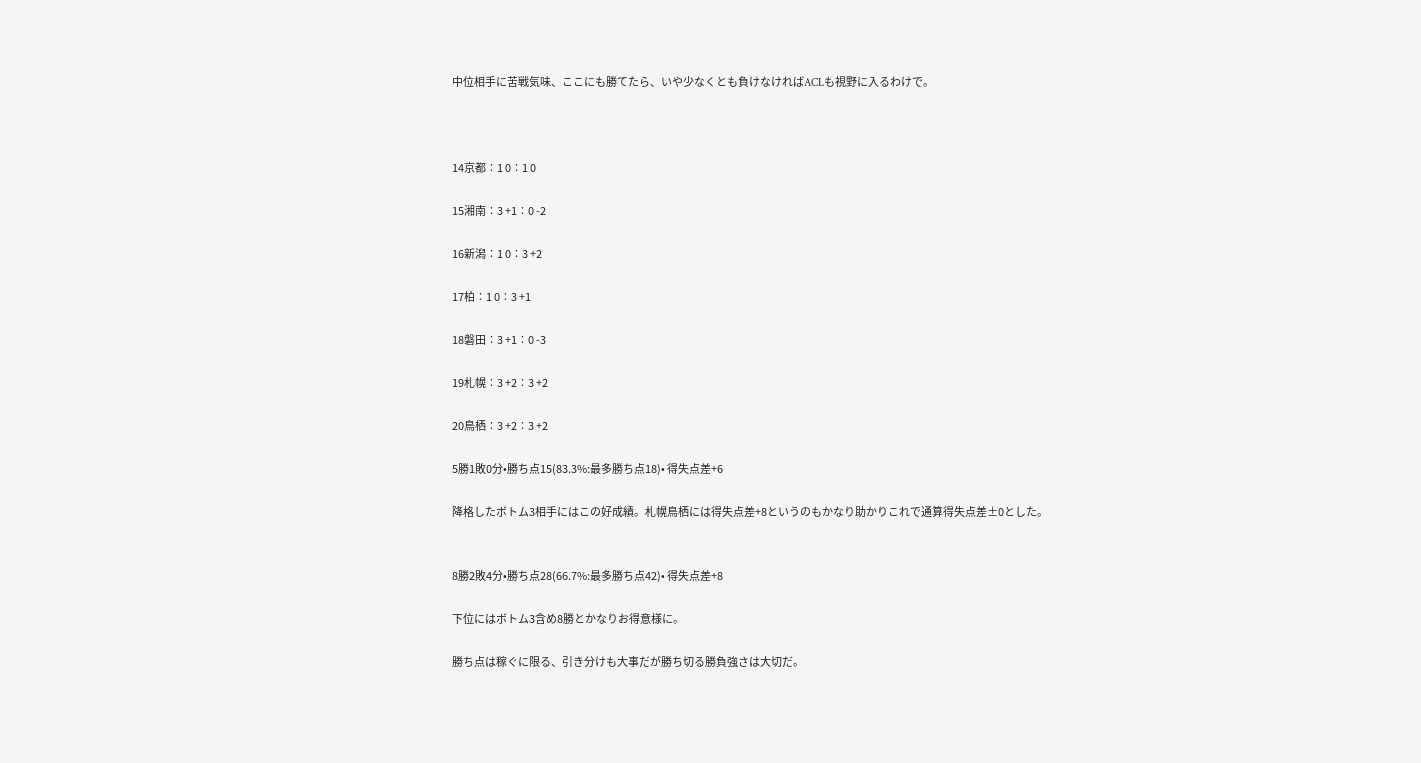中位相手に苦戦気味、ここにも勝てたら、いや少なくとも負けなければACLも視野に入るわけで。



14京都∶1 0∶1 0

15湘南∶3 +1∶0 -2

16新潟∶1 0∶3 +2

17柏∶1 0∶3 +1

18磐田∶3 +1∶0 -3

19札幌∶3 +2∶3 +2

20鳥栖∶3 +2∶3 +2

5勝1敗0分•勝ち点15(83.3%:最多勝ち点18)• 得失点差+6

降格したボトム3相手にはこの好成績。札幌鳥栖には得失点差+8というのもかなり助かりこれで通算得失点差±0とした。


8勝2敗4分•勝ち点28(66.7%:最多勝ち点42)• 得失点差+8

下位にはボトム3含め8勝とかなりお得意様に。

勝ち点は稼ぐに限る、引き分けも大事だが勝ち切る勝負強さは大切だ。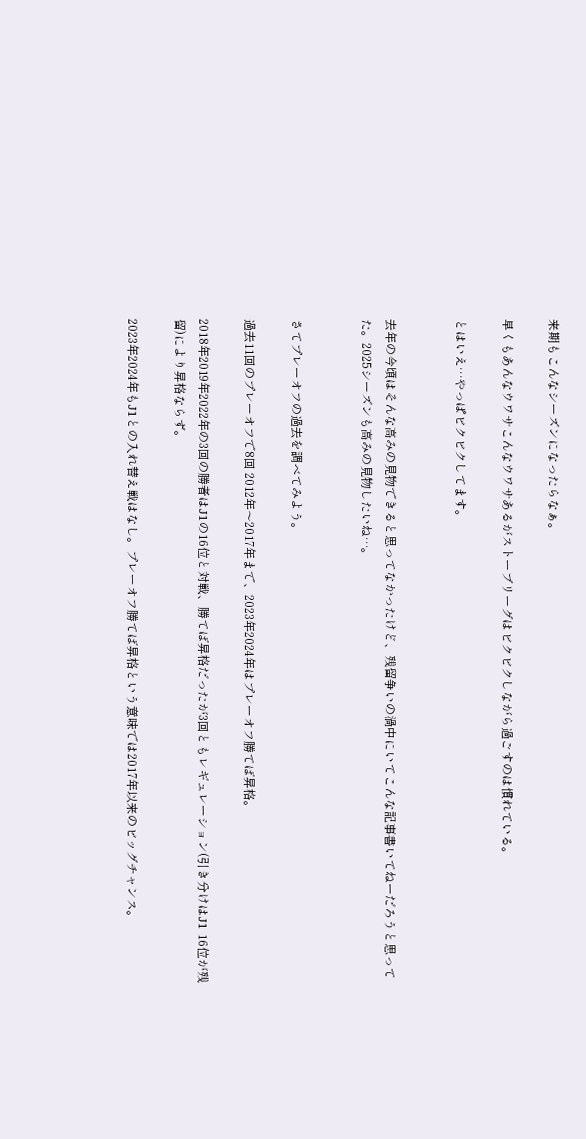来期もこんなシーズンになったらなぁ。

早くもあんなウワサこんなウワサあるがストーブリーグはビクビクしながら過ごすのは慣れている。

とはいえ…やっぱビクビクしてます。


去年の今頃はそんな高みの見物できると思ってなかったけど、残留争いの渦中にいてこんな記事書いてねーだろうと思ってた。2025シーズンも高みの見物したいね…。


さてプレーオフの過去を調べてみよう。

過去11回のプレーオフで8回 2012年〜2017年まで、2023年2024年はプレーオフ勝てば昇格。

2018年2019年2022年の3回の勝者はJ1の16位と対戦、勝てば昇格だったが3回ともレギュレーション(引き分けはJ1 16位が残留)により昇格ならず。

2023年2024年もJ1との入れ替え戦はなし。プレーオフ勝てば昇格という意味では2017年以来のビッグチャンス。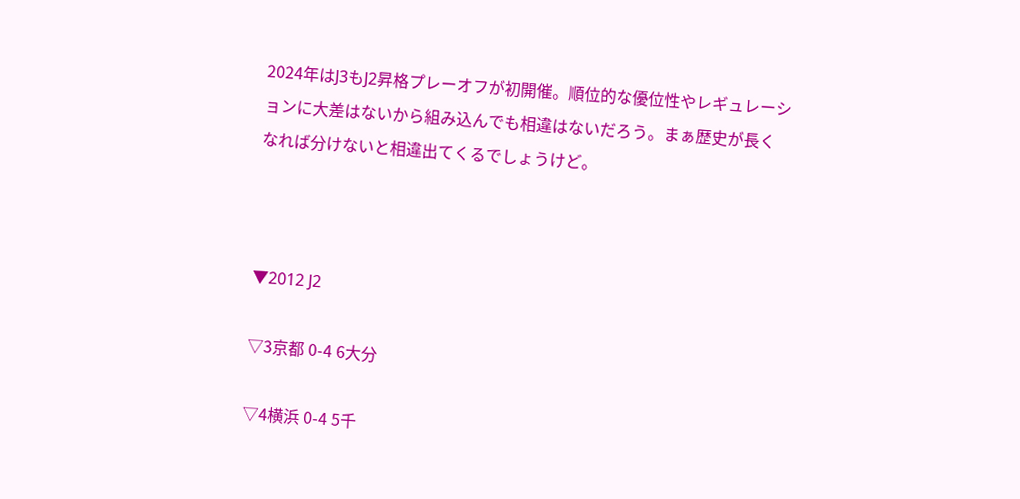2024年はJ3もJ2昇格プレーオフが初開催。順位的な優位性やレギュレーションに大差はないから組み込んでも相違はないだろう。まぁ歴史が長くなれば分けないと相違出てくるでしょうけど。



▼2012 J2

▽3京都 0-4 6大分

▽4横浜 0-4 5千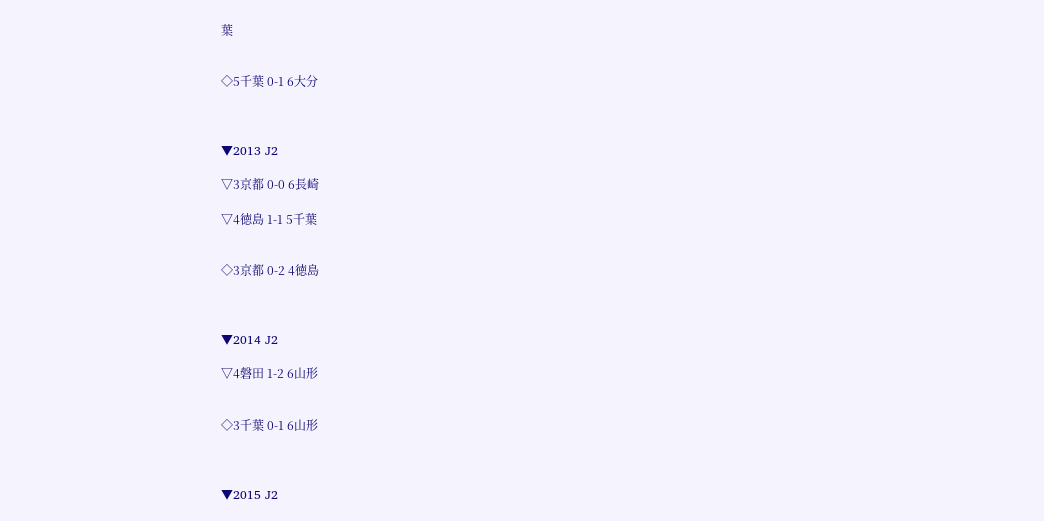葉


◇5千葉 0-1 6大分



▼2013 J2

▽3京都 0-0 6長崎

▽4徳島 1-1 5千葉


◇3京都 0-2 4徳島



▼2014 J2

▽4磐田 1-2 6山形


◇3千葉 0-1 6山形



▼2015 J2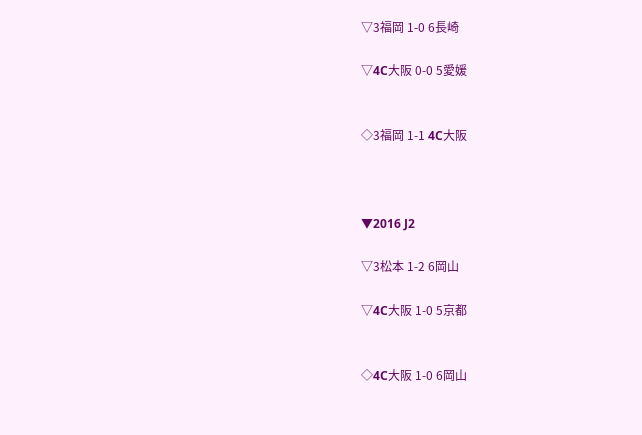▽3福岡 1-0 6長崎

▽4C大阪 0-0 5愛媛


◇3福岡 1-1 4C大阪



▼2016 J2

▽3松本 1-2 6岡山

▽4C大阪 1-0 5京都


◇4C大阪 1-0 6岡山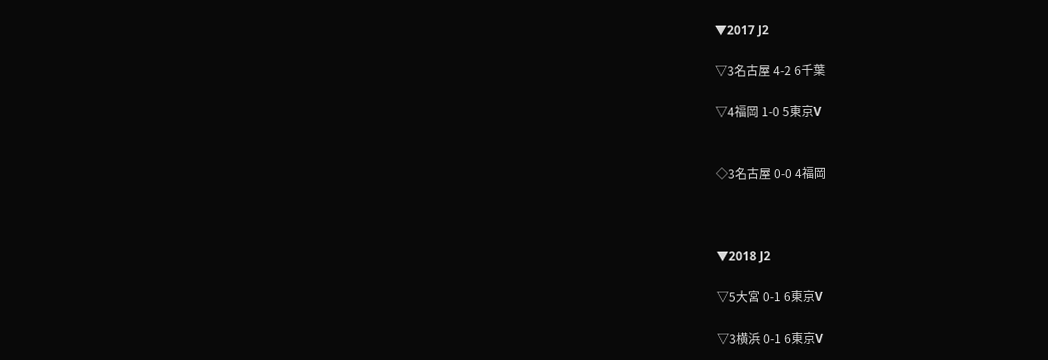▼2017 J2

▽3名古屋 4-2 6千葉

▽4福岡 1-0 5東京V


◇3名古屋 0-0 4福岡



▼2018 J2

▽5大宮 0-1 6東京V

▽3横浜 0-1 6東京V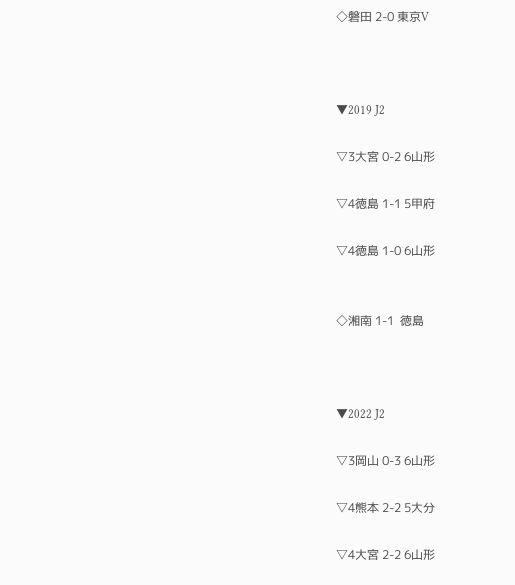◇磐田 2-0 東京V



▼2019 J2

▽3大宮 0-2 6山形

▽4徳島 1-1 5甲府

▽4徳島 1-0 6山形


◇湘南 1-1  徳島



▼2022 J2

▽3岡山 0-3 6山形

▽4熊本 2-2 5大分

▽4大宮 2-2 6山形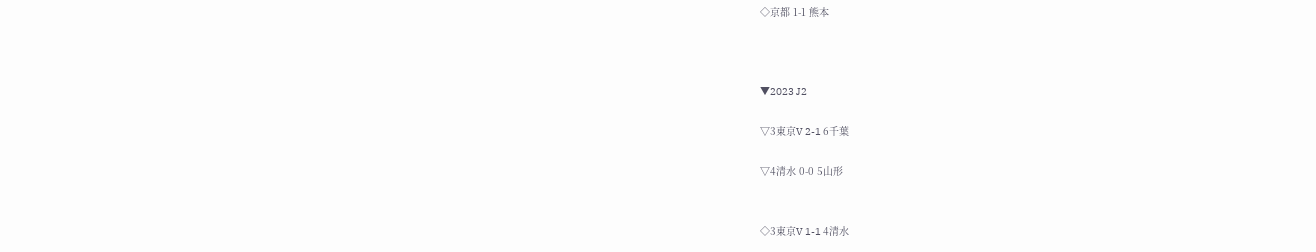◇京都 1-1 熊本



▼2023 J2

▽3東京V 2-1 6千葉

▽4清水 0-0 5山形


◇3東京V 1-1 4清水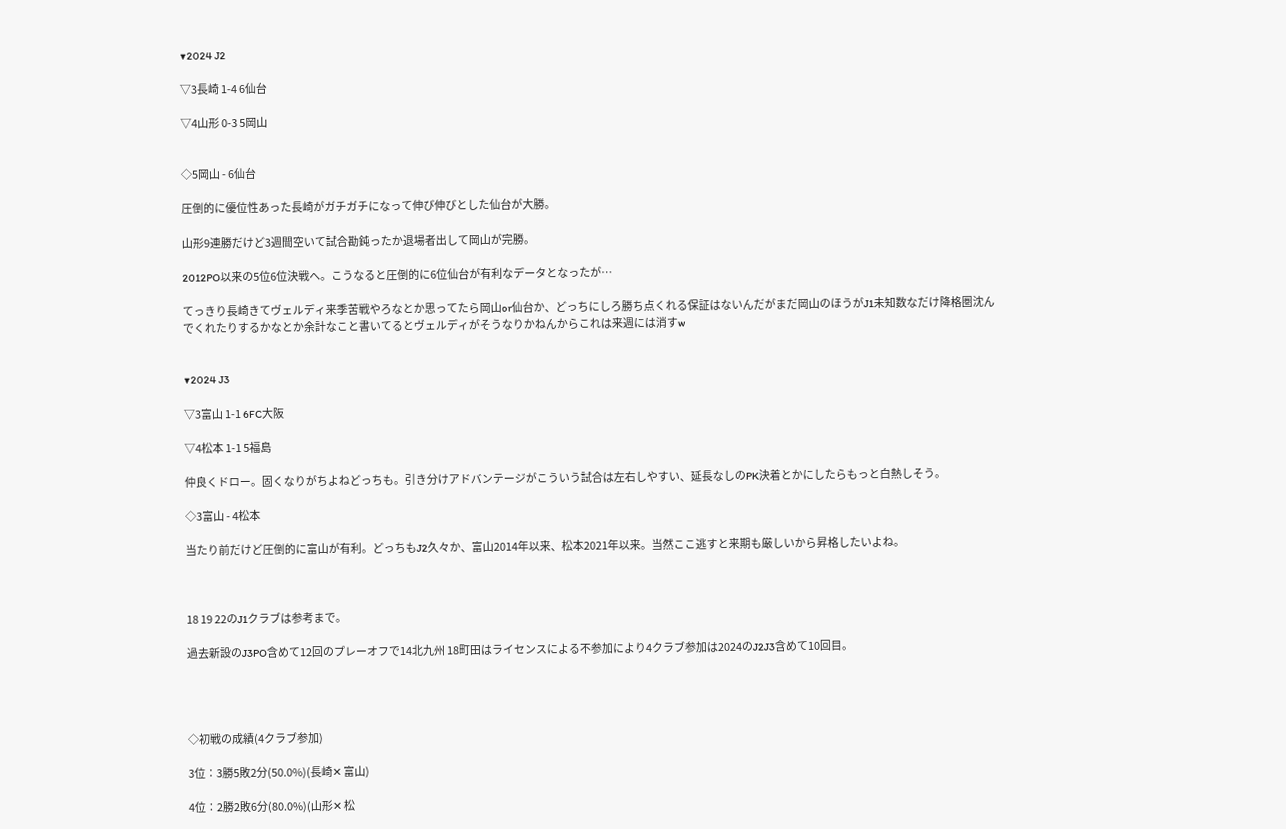▼2024 J2

▽3長崎 1-4 6仙台

▽4山形 0-3 5岡山


◇5岡山 - 6仙台

圧倒的に優位性あった長崎がガチガチになって伸び伸びとした仙台が大勝。

山形9連勝だけど3週間空いて試合勘鈍ったか退場者出して岡山が完勝。

2012PO以来の5位6位決戦へ。こうなると圧倒的に6位仙台が有利なデータとなったが…

てっきり長崎きてヴェルディ来季苦戦やろなとか思ってたら岡山or仙台か、どっちにしろ勝ち点くれる保証はないんだがまだ岡山のほうがJ1未知数なだけ降格圏沈んでくれたりするかなとか余計なこと書いてるとヴェルディがそうなりかねんからこれは来週には消すw


▼2024 J3

▽3富山 1-1 6FC大阪

▽4松本 1-1 5福島

仲良くドロー。固くなりがちよねどっちも。引き分けアドバンテージがこういう試合は左右しやすい、延長なしのPK決着とかにしたらもっと白熱しそう。

◇3富山 - 4松本

当たり前だけど圧倒的に富山が有利。どっちもJ2久々か、富山2014年以来、松本2021年以来。当然ここ逃すと来期も厳しいから昇格したいよね。



18 19 22のJ1クラブは参考まで。

過去新設のJ3PO含めて12回のプレーオフで14北九州 18町田はライセンスによる不参加により4クラブ参加は2024のJ2J3含めて10回目。




◇初戦の成績(4クラブ参加)

3位∶3勝5敗2分(50.0%)(長崎✕ 富山)

4位∶2勝2敗6分(80.0%)(山形✕ 松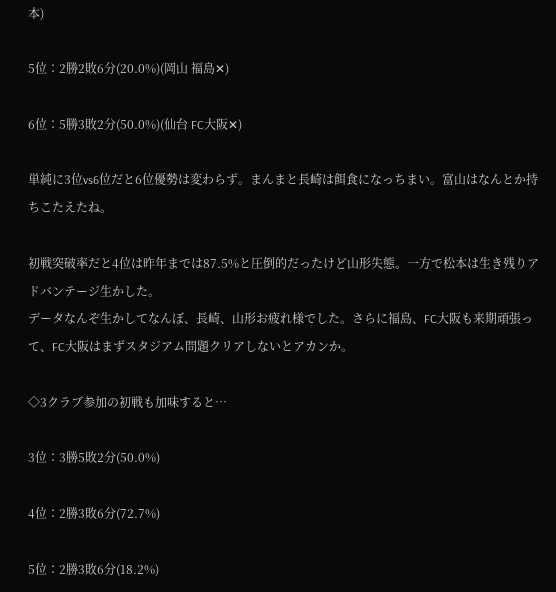本)

5位∶2勝2敗6分(20.0%)(岡山 福島✕)

6位∶5勝3敗2分(50.0%)(仙台 FC大阪✕)

単純に3位vs6位だと6位優勢は変わらず。まんまと長崎は餌食になっちまい。富山はなんとか持ちこたえたね。

初戦突破率だと4位は昨年までは87.5%と圧倒的だったけど山形失態。一方で松本は生き残りアドバンテージ生かした。
データなんぞ生かしてなんぼ、長崎、山形お疲れ様でした。さらに福島、FC大阪も来期頑張って、FC大阪はまずスタジアム問題クリアしないとアカンか。

◇3クラブ参加の初戦も加味すると…

3位∶3勝5敗2分(50.0%)

4位∶2勝3敗6分(72.7%)

5位∶2勝3敗6分(18.2%)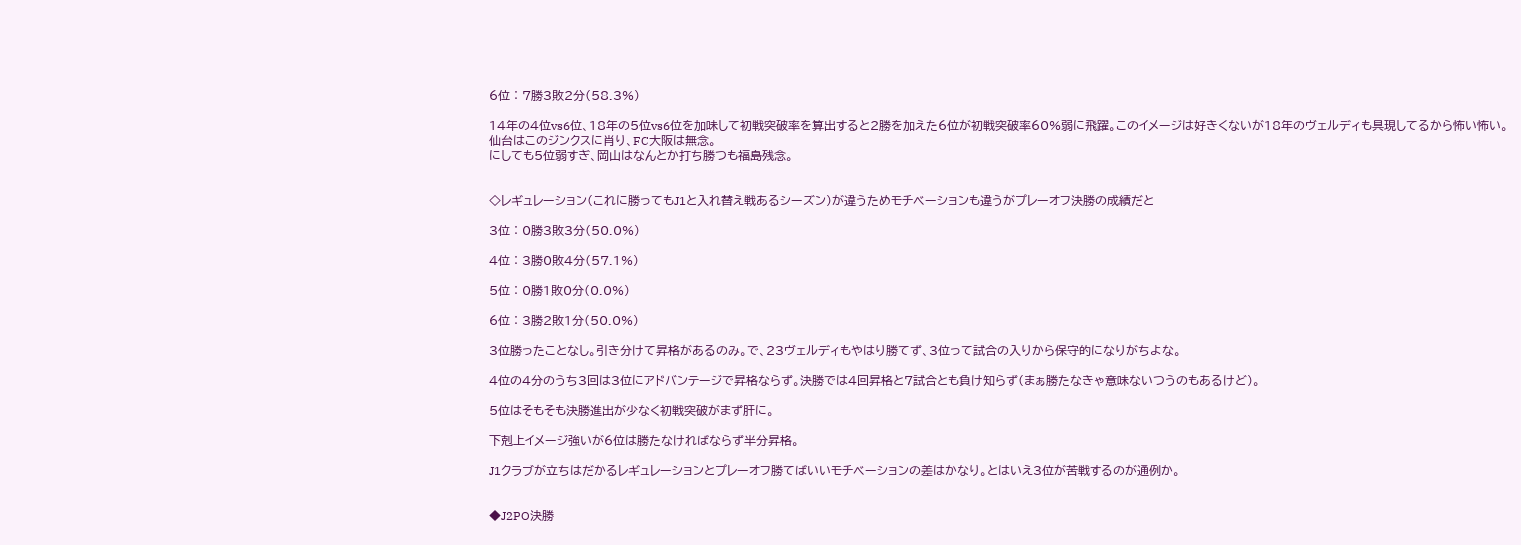6位∶7勝3敗2分(58.3%)

14年の4位vs6位、18年の5位vs6位を加味して初戦突破率を算出すると2勝を加えた6位が初戦突破率60%弱に飛躍。このイメージは好きくないが18年のヴェルディも具現してるから怖い怖い。
仙台はこのジンクスに肖り、FC大阪は無念。
にしても5位弱すぎ、岡山はなんとか打ち勝つも福島残念。


◇レギュレーション(これに勝ってもJ1と入れ替え戦あるシーズン)が違うためモチベーションも違うがプレーオフ決勝の成績だと

3位∶0勝3敗3分(50.0%)

4位∶3勝0敗4分(57.1%)

5位∶0勝1敗0分(0.0%)

6位∶3勝2敗1分(50.0%)

3位勝ったことなし。引き分けて昇格があるのみ。で、23ヴェルディもやはり勝てず、3位って試合の入りから保守的になりがちよな。

4位の4分のうち3回は3位にアドバンテージで昇格ならず。決勝では4回昇格と7試合とも負け知らず(まぁ勝たなきゃ意味ないつうのもあるけど)。

5位はそもそも決勝進出が少なく初戦突破がまず肝に。

下剋上イメージ強いが6位は勝たなければならず半分昇格。

J1クラブが立ちはだかるレギュレーションとプレーオフ勝てばいいモチベーションの差はかなり。とはいえ3位が苦戦するのが通例か。


◆J2PO決勝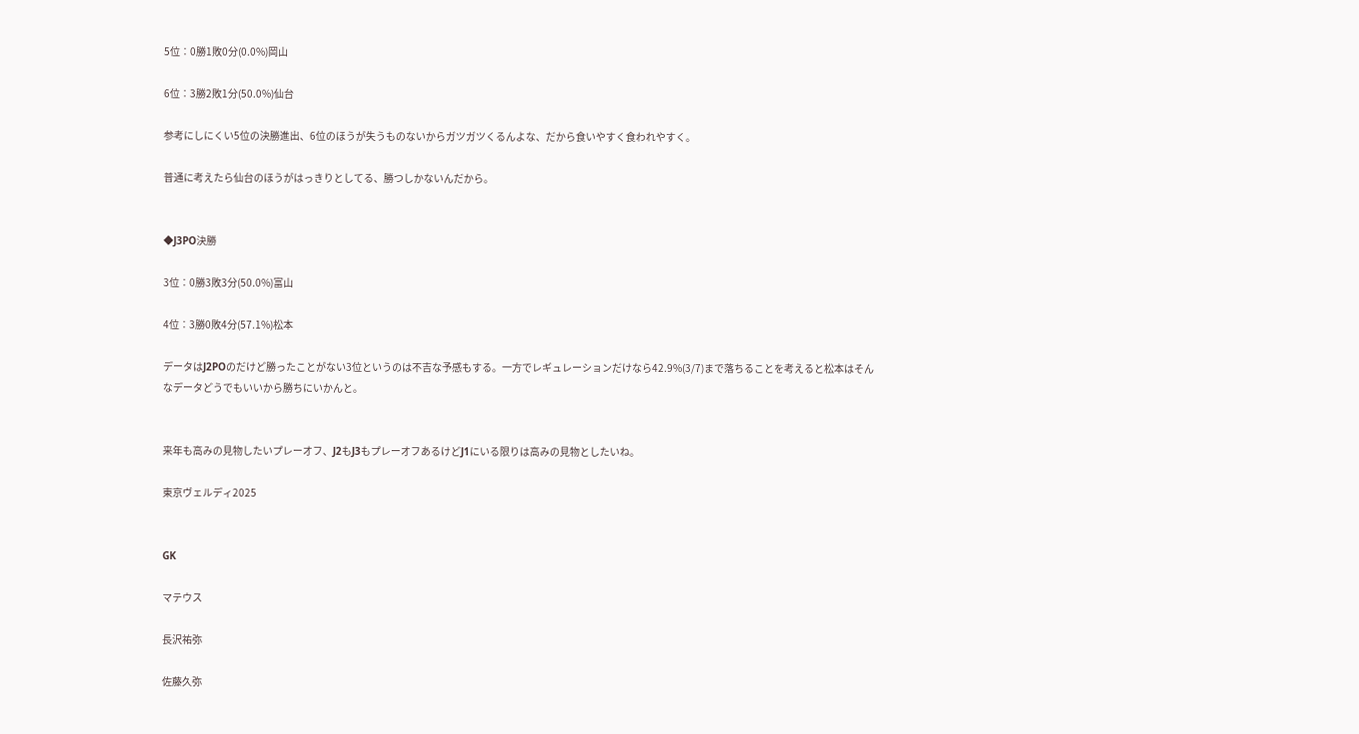5位∶0勝1敗0分(0.0%)岡山

6位∶3勝2敗1分(50.0%)仙台

参考にしにくい5位の決勝進出、6位のほうが失うものないからガツガツくるんよな、だから食いやすく食われやすく。

普通に考えたら仙台のほうがはっきりとしてる、勝つしかないんだから。


◆J3PO決勝

3位∶0勝3敗3分(50.0%)富山

4位∶3勝0敗4分(57.1%)松本

データはJ2POのだけど勝ったことがない3位というのは不吉な予感もする。一方でレギュレーションだけなら42.9%(3/7)まで落ちることを考えると松本はそんなデータどうでもいいから勝ちにいかんと。


来年も高みの見物したいプレーオフ、J2もJ3もプレーオフあるけどJ1にいる限りは高みの見物としたいね。

東京ヴェルディ2025


GK

マテウス

長沢祐弥

佐藤久弥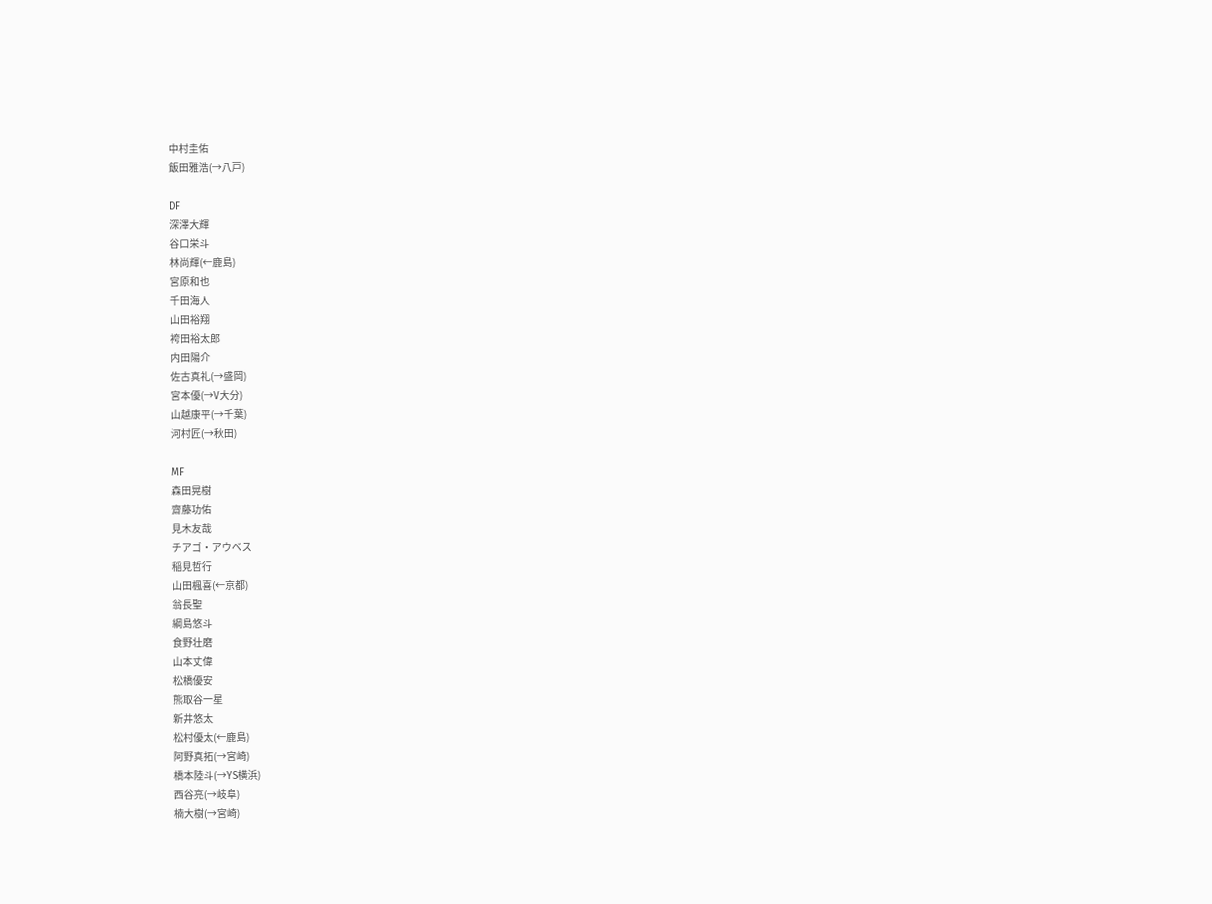中村圭佑
飯田雅浩(→八戸)

DF
深澤大輝
谷口栄斗
林尚輝(←鹿島)
宮原和也
千田海人
山田裕翔
袴田裕太郎
内田陽介
佐古真礼(→盛岡)
宮本優(→V大分)
山越康平(→千葉)
河村匠(→秋田)

MF
森田晃樹
齋藤功佑
見木友哉
チアゴ・アウベス
稲見哲行
山田楓喜(←京都)
翁長聖
綱島悠斗
食野壮磨
山本丈偉
松橋優安
熊取谷一星
新井悠太
松村優太(←鹿島)
阿野真拓(→宮崎)
橋本陸斗(→YS横浜)
西谷亮(→岐阜)
楠大樹(→宮崎)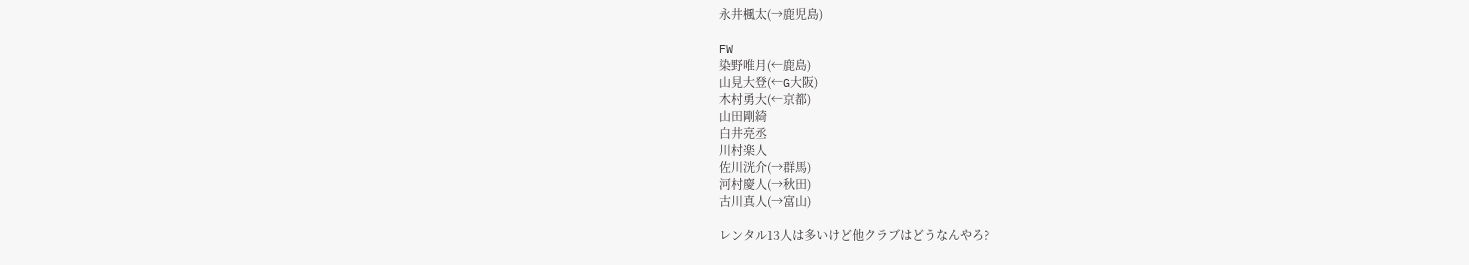永井楓太(→鹿児島)

FW
染野唯月(←鹿島)
山見大登(←G大阪)
木村勇大(←京都)
山田剛綺
白井亮丞
川村楽人
佐川洸介(→群馬)
河村慶人(→秋田)
古川真人(→富山)

レンタル13人は多いけど他クラブはどうなんやろ?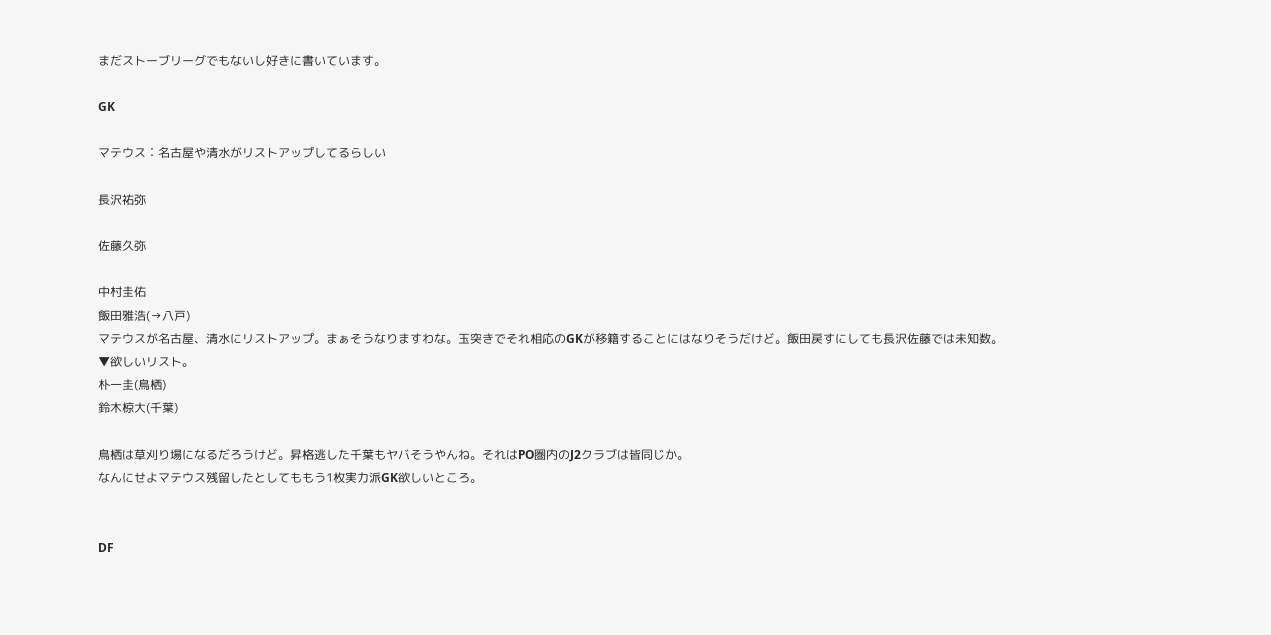まだストーブリーグでもないし好きに書いています。

GK

マテウス∶名古屋や清水がリストアップしてるらしい

長沢祐弥

佐藤久弥

中村圭佑
飯田雅浩(→八戸)
マテウスが名古屋、清水にリストアップ。まぁそうなりますわな。玉突きでそれ相応のGKが移籍することにはなりそうだけど。飯田戻すにしても長沢佐藤では未知数。
▼欲しいリスト。
朴一圭(鳥栖)
鈴木椋大(千葉)

鳥栖は草刈り場になるだろうけど。昇格逃した千葉もヤバそうやんね。それはPO圏内のJ2クラブは皆同じか。
なんにせよマテウス残留したとしてももう1枚実力派GK欲しいところ。


DF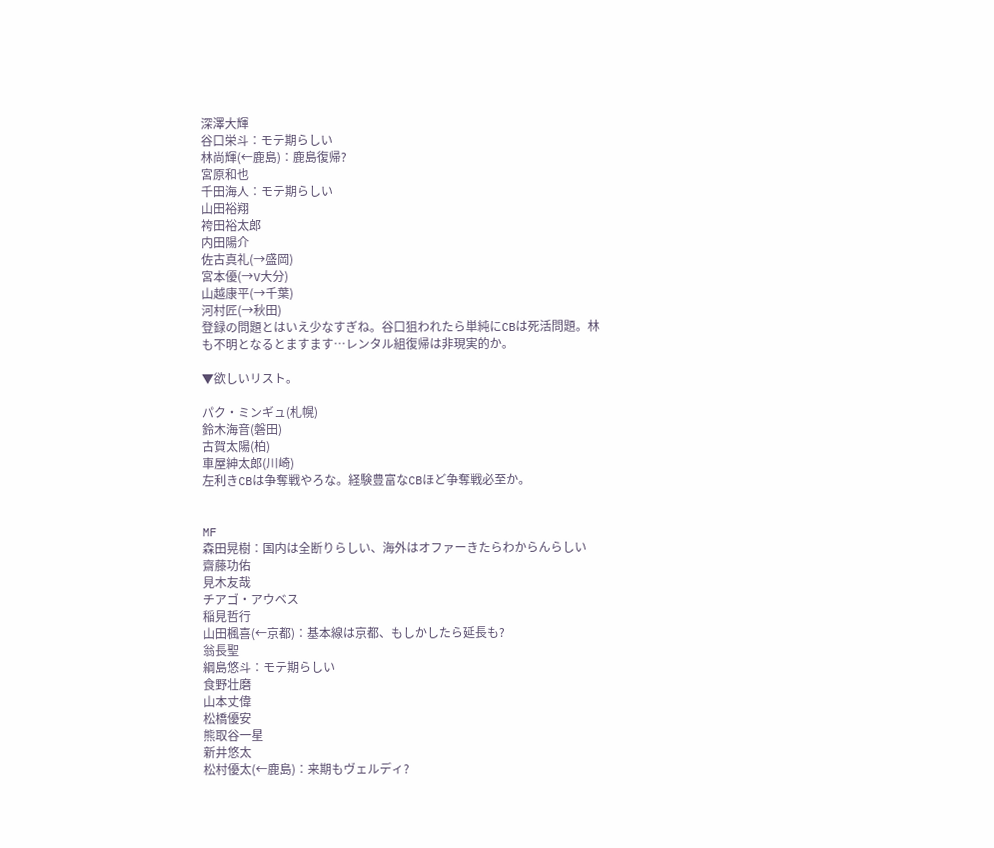深澤大輝
谷口栄斗∶モテ期らしい
林尚輝(←鹿島)∶鹿島復帰?
宮原和也
千田海人∶モテ期らしい
山田裕翔
袴田裕太郎
内田陽介
佐古真礼(→盛岡)
宮本優(→V大分)
山越康平(→千葉)
河村匠(→秋田)
登録の問題とはいえ少なすぎね。谷口狙われたら単純にCBは死活問題。林も不明となるとますます…レンタル組復帰は非現実的か。

▼欲しいリスト。

パク・ミンギュ(札幌)
鈴木海音(磐田)
古賀太陽(柏)
車屋紳太郎(川崎)
左利きCBは争奪戦やろな。経験豊富なCBほど争奪戦必至か。


MF
森田晃樹∶国内は全断りらしい、海外はオファーきたらわからんらしい
齋藤功佑
見木友哉
チアゴ・アウベス
稲見哲行
山田楓喜(←京都)∶基本線は京都、もしかしたら延長も?
翁長聖
綱島悠斗∶モテ期らしい
食野壮磨
山本丈偉
松橋優安
熊取谷一星
新井悠太
松村優太(←鹿島)∶来期もヴェルディ?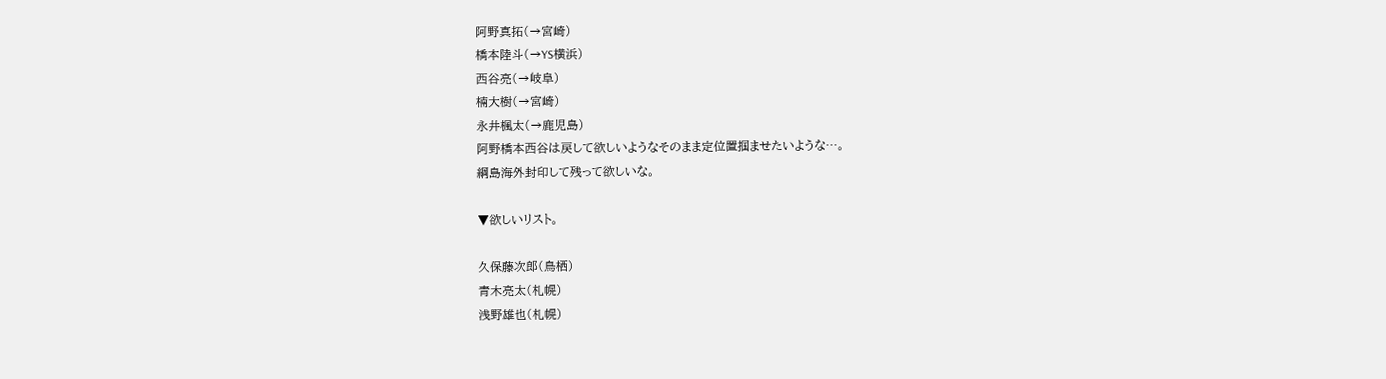阿野真拓(→宮崎)
橋本陸斗(→YS横浜)
西谷亮(→岐阜)
楠大樹(→宮崎)
永井楓太(→鹿児島)
阿野橋本西谷は戻して欲しいようなそのまま定位置掴ませたいような…。
綱島海外封印して残って欲しいな。

▼欲しいリスト。

久保藤次郎(鳥栖)
青木亮太(札幌)
浅野雄也(札幌)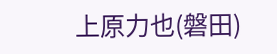上原力也(磐田)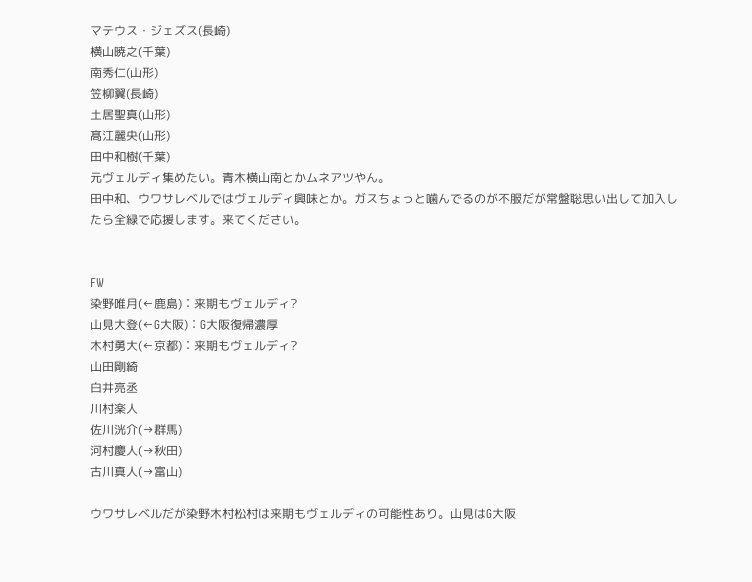マテウス・ジェズス(長崎)
横山暁之(千葉)
南秀仁(山形)
笠柳翼(長崎)
土居聖真(山形)
髙江麗央(山形)
田中和樹(千葉)
元ヴェルディ集めたい。青木横山南とかムネアツやん。
田中和、ウワサレベルではヴェルディ興味とか。ガスちょっと噛んでるのが不服だが常盤聡思い出して加入したら全緑で応援します。来てください。


FW
染野唯月(←鹿島)∶来期もヴェルディ?
山見大登(←G大阪)∶G大阪復帰濃厚
木村勇大(←京都)∶来期もヴェルディ?
山田剛綺
白井亮丞
川村楽人
佐川洸介(→群馬)
河村慶人(→秋田)
古川真人(→富山)

ウワサレベルだが染野木村松村は来期もヴェルディの可能性あり。山見はG大阪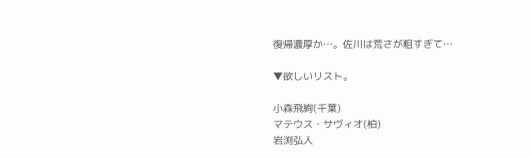復帰濃厚か…。佐川は荒さが粗すぎて…

▼欲しいリスト。

小森飛絢(千葉)
マテウス・サヴィオ(柏)
岩渕弘人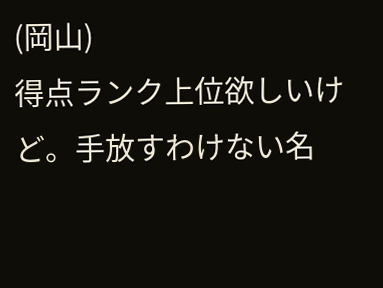(岡山)
得点ランク上位欲しいけど。手放すわけない名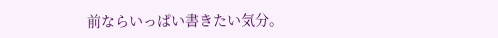前ならいっぱい書きたい気分。